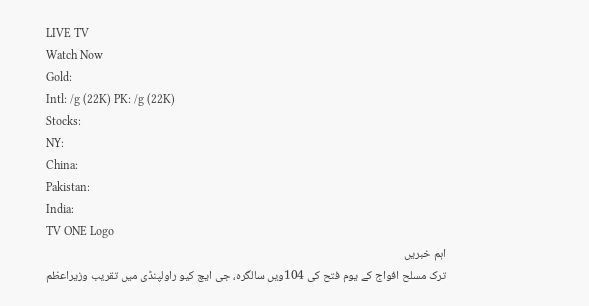LIVE TV
Watch Now
Gold:
Intl: /g (22K) PK: /g (22K)
Stocks:
NY:
China:
Pakistan:
India:
TV ONE Logo
اہم خبریں
ترک مسلح افواج کے یوم فتح کی 104ویں سالگرہ، جی ایچ کیو راولپنڈی میں تقریب وزیراعظم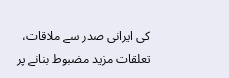کی ایرانی صدر سے ملاقات، تعلقات مزید مضبوط بنانے پر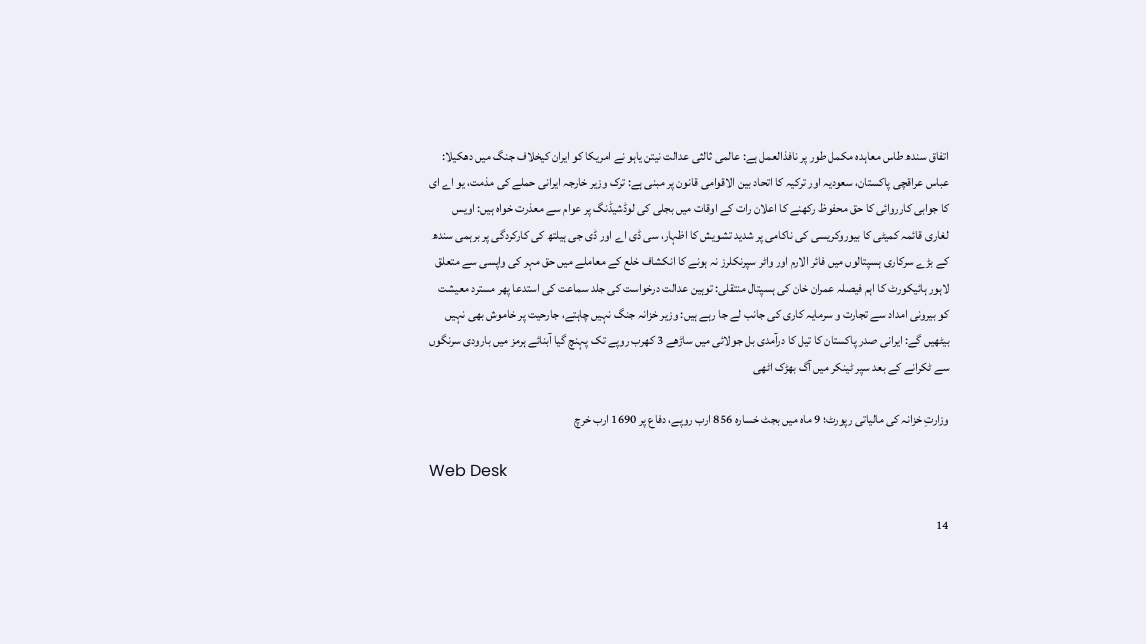اتفاق سندھ طاس معاہدہ مکمل طور پر نافذالعمل ہے: عالمی ثالثی عدالت نیتن یاہو نے امریکا کو ایران کیخلاف جنگ میں دھکیلا: عباس عراقچی پاکستان، سعودیہ اور ترکیہ کا اتحاد بین الاقوامی قانون پر مبنی ہے: ترک وزیر خارجہ ایرانی حملے کی مذمت، یو اے ای کا جوابی کارروائی کا حق محفوظ رکھنے کا اعلان رات کے اوقات میں بجلی کی لوڈشیڈنگ پر عوام سے معذرت خواہ ہیں: اویس لغاری قائمہ کمیٹی کا بیوروکریسی کی ناکامی پر شدید تشویش کا اظہار، سی ڈی اے اور ڈی جی ہیلتھ کی کارکردگی پر برہمی سندھ کے بڑے سرکاری ہسپتالوں میں فائر الارم اور واٹر سپرنکلرز نہ ہونے کا انکشاف خلع کے معاملے میں حق مہر کی واپسی سے متعلق لاہور ہائیکورٹ کا اہم فیصلہ عمران خان کی ہسپتال منتقلی: توہین عدالت درخواست کی جلد سماعت کی استدعا پھر مسترد معیشت کو بیرونی امداد سے تجارت و سرمایہ کاری کی جانب لے جا رہے ہیں: وزیر خزانہ جنگ نہیں چاہتے، جارحیت پر خاموش بھی نہیں بیٹھیں گے: ایرانی صدر پاکستان کا تیل کا درآمدی بل جولائی میں ساڑھے 3 کھرب روپے تک پہنچ گیا آبنائے ہرمز میں بارودی سرنگوں سے ٹکرانے کے بعد سپر ٹینکر میں آگ بھڑک اٹھی

وزارتِ خزانہ کی مالیاتی رپورٹ؛ 9 ماہ میں بجٹ خسارہ 856 ارب روپے، دفاع پر 1690 ارب خرچ

Web Desk

14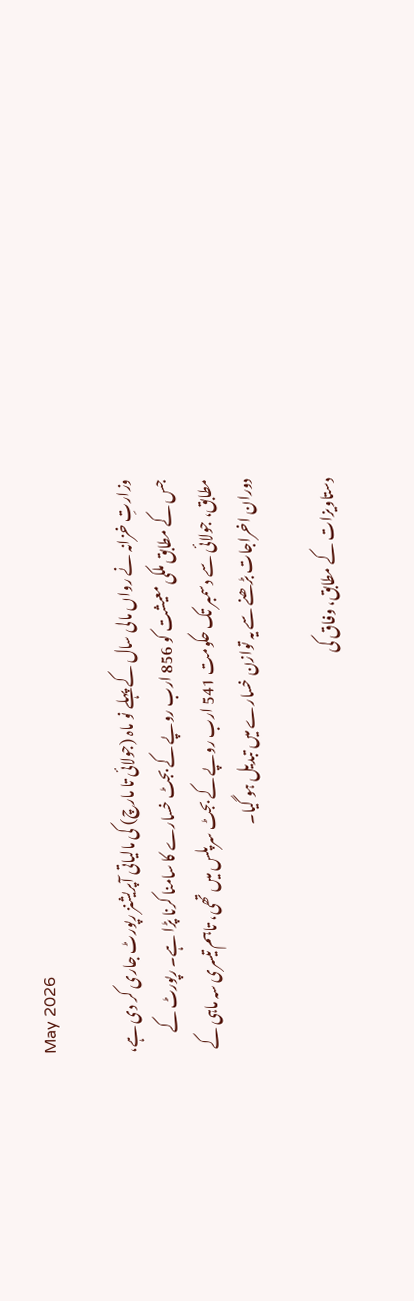May 2026

وزارتِ خزانہ نے رواں مالی سال کے پہلے نو ماہ (جولائی تا مارچ) کی مالیاتی آپریشنز رپورٹ جاری کر دی ہے، جس کے مطابق ملکی معیشت کو 856 ارب روپے کے بجٹ خسارے کا سامنا کرنا پڑا ہے۔ رپورٹ کے مطابق، جولائی سے دسمبر تک حکومت 541 ارب روپے کے بجٹ سرپلس میں تھی، تاہم تیسری سہ ماہی کے دوران اخراجات بڑھنے سے یہ توازن خسارے میں تبدیل ہو گیا۔

دستاویزات کے مطابق، وفاق کی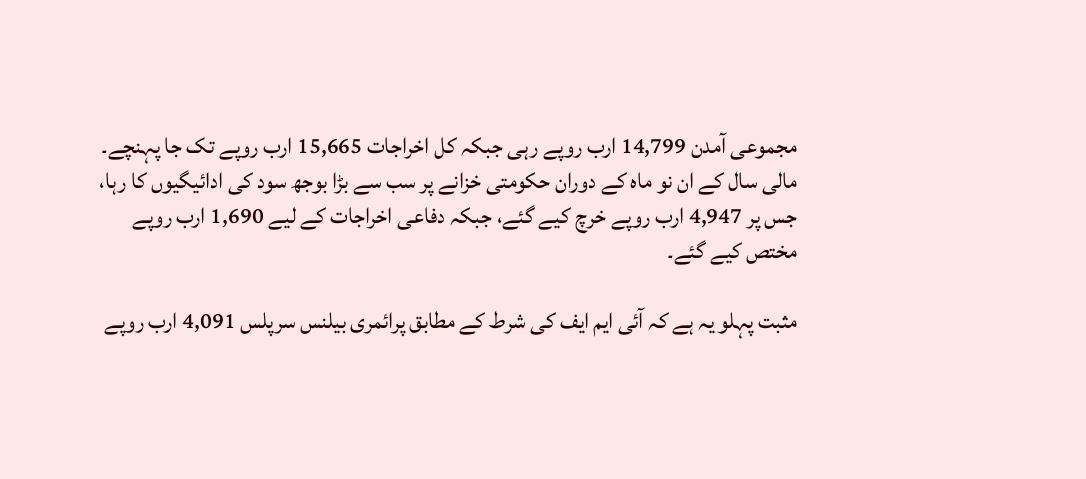مجموعی آمدن 14,799 ارب روپے رہی جبکہ کل اخراجات 15,665 ارب روپے تک جا پہنچے۔ مالی سال کے ان نو ماہ کے دوران حکومتی خزانے پر سب سے بڑا بوجھ سود کی ادائیگیوں کا رہا، جس پر 4,947 ارب روپے خرچ کیے گئے، جبکہ دفاعی اخراجات کے لیے 1,690 ارب روپے مختص کیے گئے۔

مثبت پہلو یہ ہے کہ آئی ایم ایف کی شرط کے مطابق پرائمری بیلنس سرپلس 4,091 ارب روپے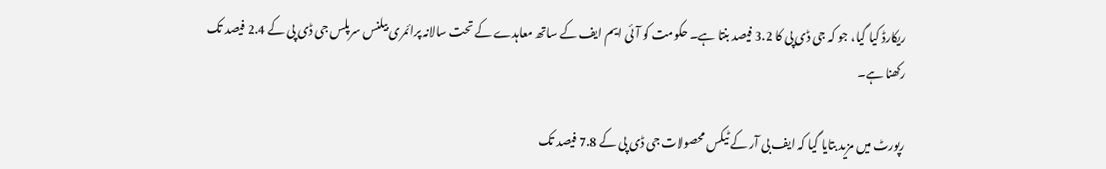ریکارڈ کیا گیا، جو کہ جی ڈی پی کا 3.2 فیصد بنتا ہے۔ حکومت کو آئی ایم ایف کے ساتھ معاہدے کے تحت سالانہ پرائمری بیلنس سرپلس جی ڈی پی کے 2.4 فیصد تک رکھنا ہے۔

رپورٹ میں مزید بتایا گیا کہ ایف بی آر کے ٹیکس محصولات جی ڈی پی کے 7.8 فیصد تک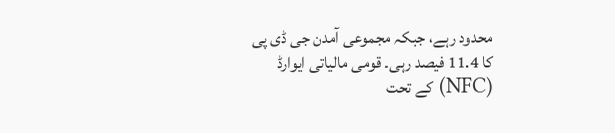محدود رہے، جبکہ مجموعی آمدن جی ڈی پی کا 11.4 فیصد رہی۔ قومی مالیاتی ایوارڈ (NFC) کے تحت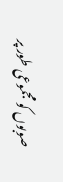صوبوں کو مجموعی طور پر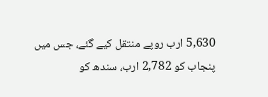5,630 ارب روپے منتقل کیے گئے، جس میں پنجاب کو 2,782 ارب، سندھ کو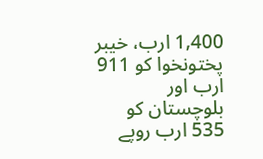1,400 ارب، خیبر پختونخوا کو 911 ارب اور بلوچستان کو 535 ارب روپے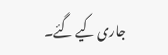جاری کیے گئے۔